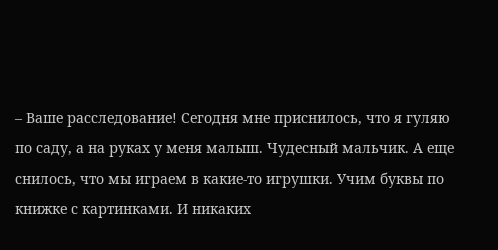– Ваше расследование! Сегодня мне приснилось, что я гуляю по саду, а на руках у меня малыш. Чудесный мальчик. А еще снилось, что мы играем в какие-то игрушки. Учим буквы по книжке с картинками. И никаких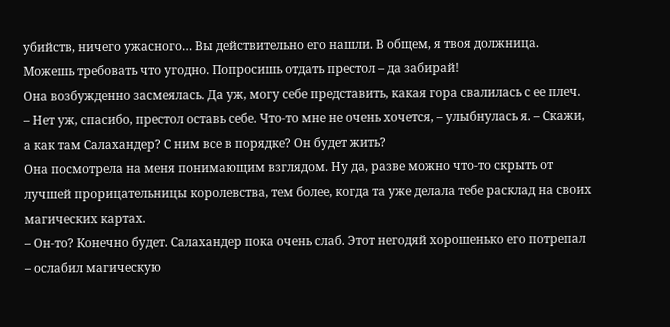убийств, ничего ужасного… Вы действительно его нашли. В общем, я твоя должница. Можешь требовать что угодно. Попросишь отдать престол – да забирай!
Она возбужденно засмеялась. Да уж, могу себе представить, какая гора свалилась с ее плеч.
– Нет уж, спасибо, престол оставь себе. Что-то мне не очень хочется, – улыбнулась я. – Скажи, а как там Салахандер? С ним все в порядке? Он будет жить?
Она посмотрела на меня понимающим взглядом. Ну да, разве можно что-то скрыть от лучшей прорицательницы королевства, тем более, когда та уже делала тебе расклад на своих магических картах.
– Он-то? Конечно будет. Салахандер пока очень слаб. Этот негодяй хорошенько его потрепал – ослабил магическую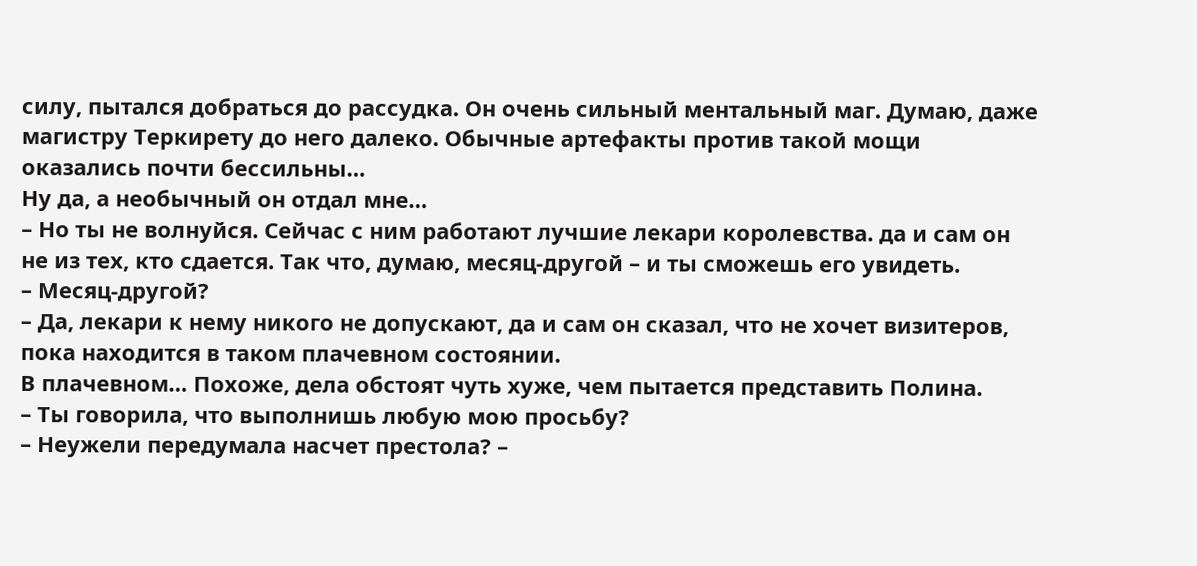силу, пытался добраться до рассудка. Он очень сильный ментальный маг. Думаю, даже магистру Теркирету до него далеко. Обычные артефакты против такой мощи оказались почти бессильны…
Ну да, а необычный он отдал мне…
– Но ты не волнуйся. Сейчас с ним работают лучшие лекари королевства. да и сам он не из тех, кто сдается. Так что, думаю, месяц-другой – и ты сможешь его увидеть.
– Месяц-другой?
– Да, лекари к нему никого не допускают, да и сам он сказал, что не хочет визитеров, пока находится в таком плачевном состоянии.
В плачевном… Похоже, дела обстоят чуть хуже, чем пытается представить Полина.
– Ты говорила, что выполнишь любую мою просьбу?
– Неужели передумала насчет престола? –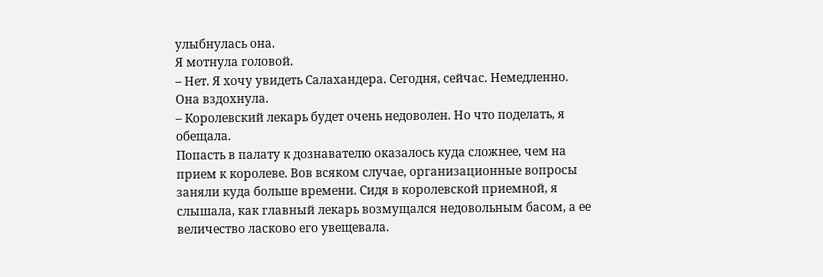улыбнулась она.
Я мотнула головой.
– Нет. Я хочу увидеть Салахандера. Сегодня, сейчас. Немедленно.
Она вздохнула.
– Королевский лекарь будет очень недоволен. Но что поделать, я обещала.
Попасть в палату к дознавателю оказалось куда сложнее, чем на прием к королеве. Вов всяком случае, организационные вопросы заняли куда больше времени. Сидя в королевской приемной, я слышала, как главный лекарь возмущался недовольным басом, а ее величество ласково его увещевала.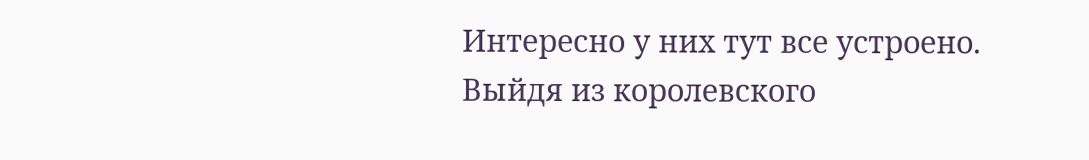Интересно у них тут все устроено.
Выйдя из королевского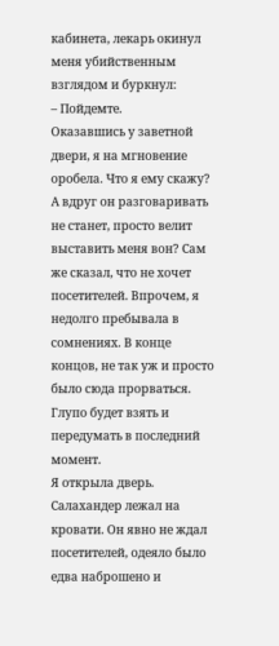кабинета, лекарь окинул меня убийственным взглядом и буркнул:
– Пойдемте.
Оказавшись у заветной двери, я на мгновение оробела. Что я ему скажу? А вдруг он разговаривать не станет, просто велит выставить меня вон? Сам же сказал, что не хочет посетителей. Впрочем, я недолго пребывала в сомнениях. В конце концов, не так уж и просто было сюда прорваться. Глупо будет взять и передумать в последний момент.
Я открыла дверь. Салахандер лежал на кровати. Он явно не ждал посетителей, одеяло было едва наброшено и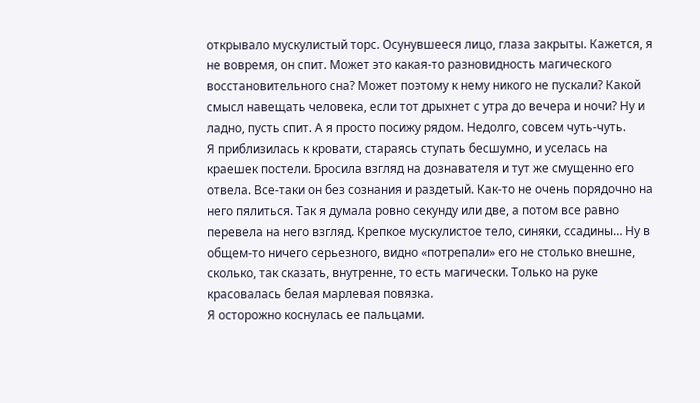открывало мускулистый торс. Осунувшееся лицо, глаза закрыты. Кажется, я не вовремя, он спит. Может это какая-то разновидность магического восстановительного сна? Может поэтому к нему никого не пускали? Какой смысл навещать человека, если тот дрыхнет с утра до вечера и ночи? Ну и ладно, пусть спит. А я просто посижу рядом. Недолго, совсем чуть-чуть.
Я приблизилась к кровати, стараясь ступать бесшумно, и уселась на краешек постели. Бросила взгляд на дознавателя и тут же смущенно его отвела. Все-таки он без сознания и раздетый. Как-то не очень порядочно на него пялиться. Так я думала ровно секунду или две, а потом все равно перевела на него взгляд. Крепкое мускулистое тело, синяки, ссадины… Ну в общем-то ничего серьезного, видно «потрепали» его не столько внешне, сколько, так сказать, внутренне, то есть магически. Только на руке красовалась белая марлевая повязка.
Я осторожно коснулась ее пальцами.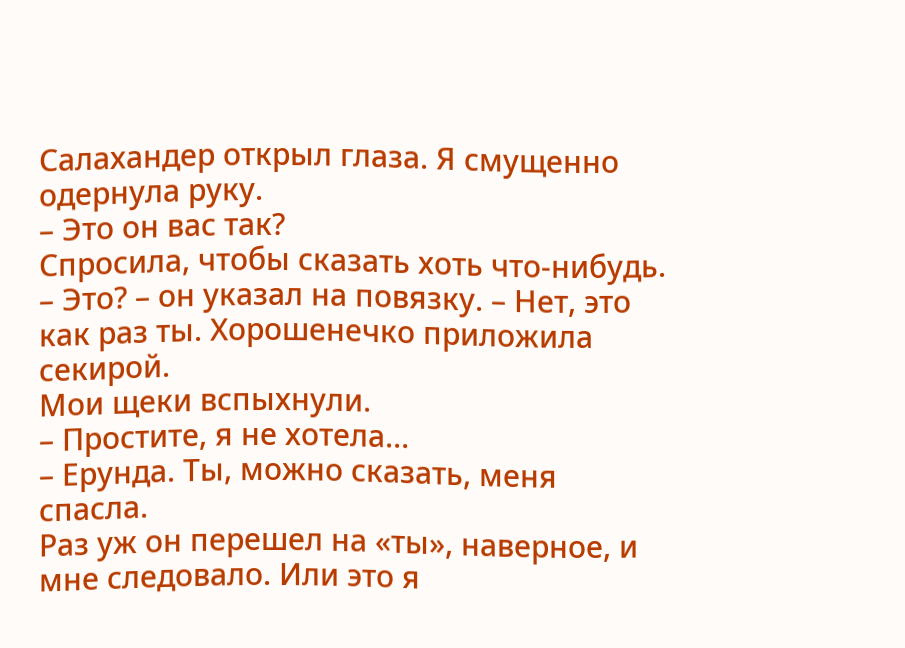Салахандер открыл глаза. Я смущенно одернула руку.
– Это он вас так?
Спросила, чтобы сказать хоть что-нибудь.
– Это? – он указал на повязку. – Нет, это как раз ты. Хорошенечко приложила секирой.
Мои щеки вспыхнули.
– Простите, я не хотела…
– Ерунда. Ты, можно сказать, меня спасла.
Раз уж он перешел на «ты», наверное, и мне следовало. Или это я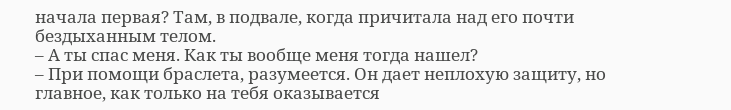начала первая? Там, в подвале, когда причитала над его почти бездыханным телом.
– А ты спас меня. Как ты вообще меня тогда нашел?
– При помощи браслета, разумеется. Он дает неплохую защиту, но главное, как только на тебя оказывается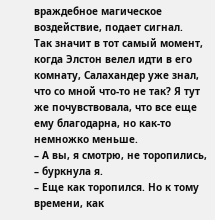враждебное магическое воздействие, подает сигнал.
Так значит в тот самый момент, когда Элстон велел идти в его комнату, Салахандер уже знал, что со мной что-то не так? Я тут же почувствовала, что все еще ему благодарна, но как-то немножко меньше.
– А вы, я смотрю, не торопились, – буркнула я.
– Еще как торопился. Но к тому времени, как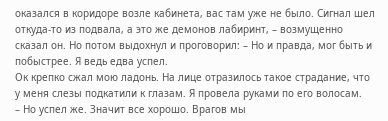оказался в коридоре возле кабинета, вас там уже не было. Сигнал шел откуда-то из подвала, а это же демонов лабиринт, – возмущенно сказал он. Но потом выдохнул и проговорил: – Но и правда, мог быть и побыстрее. Я ведь едва успел.
Ок крепко сжал мою ладонь. На лице отразилось такое страдание, что у меня слезы подкатили к глазам. Я провела руками по его волосам.
– Но успел же. Значит все хорошо. Врагов мы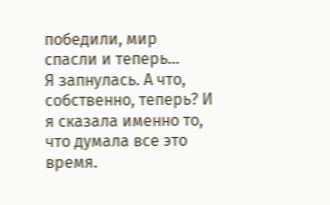победили, мир спасли и теперь…
Я запнулась. А что, собственно, теперь? И я сказала именно то, что думала все это время.